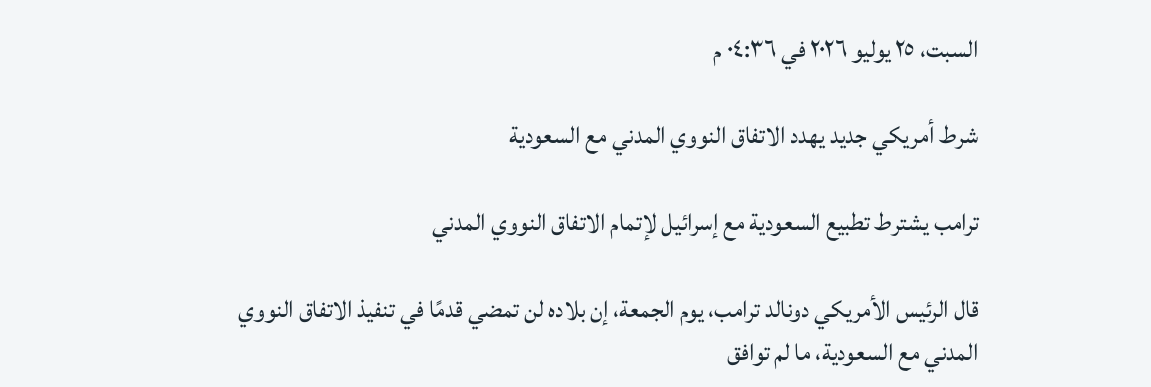السبت، ٢٥ يوليو ٢٠٢٦ في ٠٤:٣٦ م

شرط أمريكي جديد يهدد الاتفاق النووي المدني مع السعودية

ترامب يشترط تطبيع السعودية مع إسرائيل لإتمام الاتفاق النووي المدني

قال الرئيس الأمريكي دونالد ترامب، يوم الجمعة، إن بلاده لن تمضي قدمًا في تنفيذ الاتفاق النووي المدني مع السعودية، ما لم توافق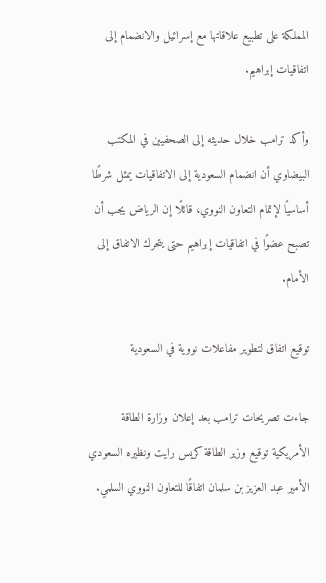المملكة على تطبيع علاقاتها مع إسرائيل والانضمام إلى اتفاقيات إبراهيم.

وأكد ترامب خلال حديثه إلى الصحفيين في المكتب البيضاوي أن انضمام السعودية إلى الاتفاقيات يمثل شرطًا أساسيًا لإتمام التعاون النووي، قائلًا إن الرياض يجب أن تصبح عضوًا في اتفاقيات إبراهيم حتى يتحرك الاتفاق إلى الأمام.

توقيع اتفاق لتطوير مفاعلات نووية في السعودية

جاءت تصريحات ترامب بعد إعلان وزارة الطاقة الأمريكية توقيع وزير الطاقة كريس رايت ونظيره السعودي الأمير عبد العزيز بن سلمان اتفاقًا للتعاون النووي السلمي.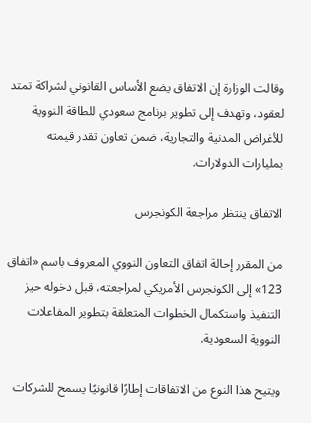وقالت الوزارة إن الاتفاق يضع الأساس القانوني لشراكة تمتد لعقود، وتهدف إلى تطوير برنامج سعودي للطاقة النووية للأغراض المدنية والتجارية، ضمن تعاون تقدر قيمته بمليارات الدولارات.

الاتفاق ينتظر مراجعة الكونجرس

من المقرر إحالة اتفاق التعاون النووي المعروف باسم «اتفاق 123» إلى الكونجرس الأمريكي لمراجعته، قبل دخوله حيز التنفيذ واستكمال الخطوات المتعلقة بتطوير المفاعلات النووية السعودية.

ويتيح هذا النوع من الاتفاقات إطارًا قانونيًا يسمح للشركات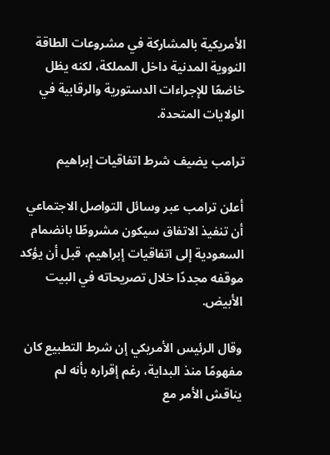الأمريكية بالمشاركة في مشروعات الطاقة النووية المدنية داخل المملكة، لكنه يظل خاضعًا للإجراءات الدستورية والرقابية في الولايات المتحدة.

ترامب يضيف شرط اتفاقيات إبراهيم

أعلن ترامب عبر وسائل التواصل الاجتماعي أن تنفيذ الاتفاق سيكون مشروطًا بانضمام السعودية إلى اتفاقيات إبراهيم، قبل أن يؤكد موقفه مجددًا خلال تصريحاته في البيت الأبيض.

وقال الرئيس الأمريكي إن شرط التطبيع كان مفهومًا منذ البداية، رغم إقراره بأنه لم يناقش الأمر مع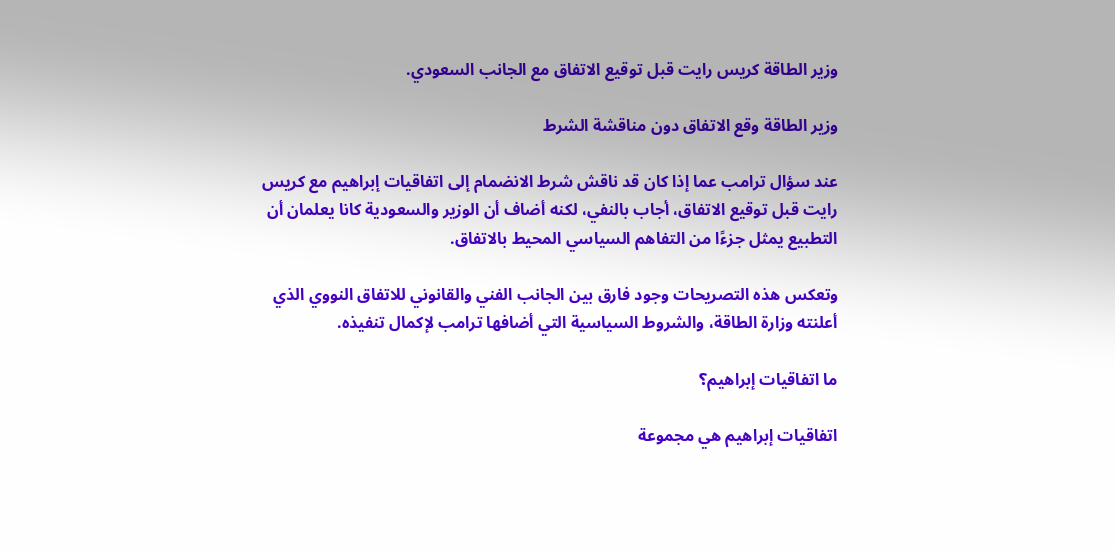وزير الطاقة كريس رايت قبل توقيع الاتفاق مع الجانب السعودي.

وزير الطاقة وقع الاتفاق دون مناقشة الشرط

عند سؤال ترامب عما إذا كان قد ناقش شرط الانضمام إلى اتفاقيات إبراهيم مع كريس رايت قبل توقيع الاتفاق، أجاب بالنفي، لكنه أضاف أن الوزير والسعودية كانا يعلمان أن التطبيع يمثل جزءًا من التفاهم السياسي المحيط بالاتفاق.

وتعكس هذه التصريحات وجود فارق بين الجانب الفني والقانوني للاتفاق النووي الذي أعلنته وزارة الطاقة، والشروط السياسية التي أضافها ترامب لإكمال تنفيذه.

ما اتفاقيات إبراهيم؟

اتفاقيات إبراهيم هي مجموعة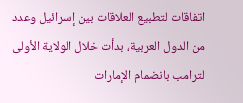اتفاقات لتطبيع العلاقات بين إسرائيل وعدد من الدول العربية، بدأت خلال الولاية الأولى لترامب بانضمام الإمارات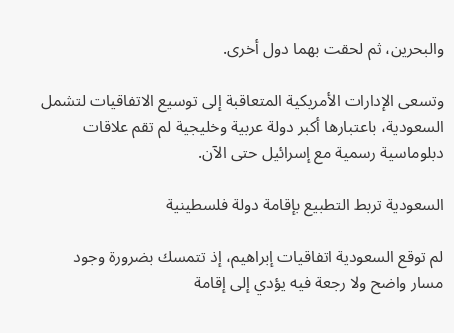والبحرين، ثم لحقت بهما دول أخرى.

وتسعى الإدارات الأمريكية المتعاقبة إلى توسيع الاتفاقيات لتشمل السعودية، باعتبارها أكبر دولة عربية وخليجية لم تقم علاقات دبلوماسية رسمية مع إسرائيل حتى الآن.

السعودية تربط التطبيع بإقامة دولة فلسطينية

لم توقع السعودية اتفاقيات إبراهيم، إذ تتمسك بضرورة وجود مسار واضح ولا رجعة فيه يؤدي إلى إقامة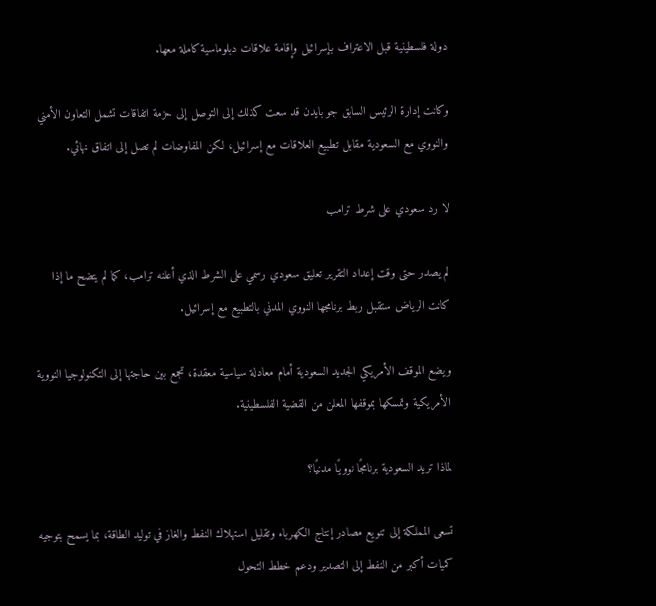دولة فلسطينية قبل الاعتراف بإسرائيل وإقامة علاقات دبلوماسية كاملة معها.

وكانت إدارة الرئيس السابق جو بايدن قد سعت كذلك إلى التوصل إلى حزمة اتفاقات تشمل التعاون الأمني والنووي مع السعودية مقابل تطبيع العلاقات مع إسرائيل، لكن المفاوضات لم تصل إلى اتفاق نهائي.

لا رد سعودي على شرط ترامب

لم يصدر حتى وقت إعداد التقرير تعليق سعودي رسمي على الشرط الذي أعلنه ترامب، كما لم يتضح ما إذا كانت الرياض ستقبل ربط برنامجها النووي المدني بالتطبيع مع إسرائيل.

ويضع الموقف الأمريكي الجديد السعودية أمام معادلة سياسية معقدة، تجمع بين حاجتها إلى التكنولوجيا النووية الأمريكية وتمسكها بموقفها المعلن من القضية الفلسطينية.

لماذا تريد السعودية برنامجًا نوويًا مدنيًا؟

تسعى المملكة إلى تنويع مصادر إنتاج الكهرباء وتقليل استهلاك النفط والغاز في توليد الطاقة، بما يسمح بتوجيه كميات أكبر من النفط إلى التصدير ودعم خطط التحول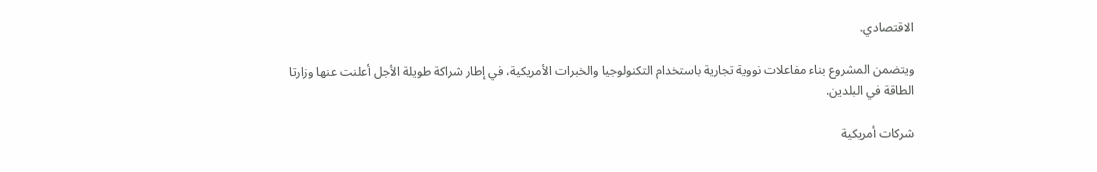الاقتصادي.

ويتضمن المشروع بناء مفاعلات نووية تجارية باستخدام التكنولوجيا والخبرات الأمريكية، في إطار شراكة طويلة الأجل أعلنت عنها وزارتا الطاقة في البلدين.

شركات أمريكية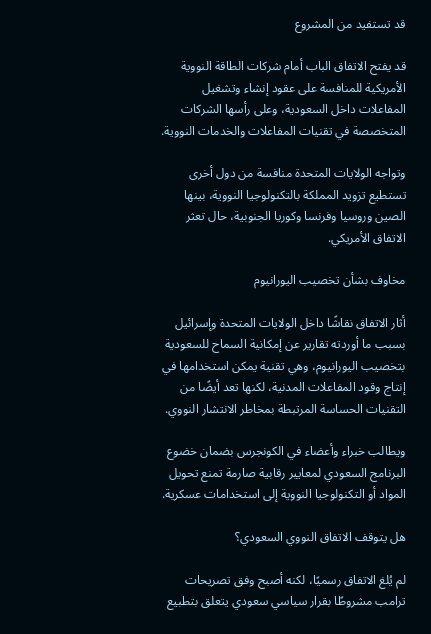قد تستفيد من المشروع

قد يفتح الاتفاق الباب أمام شركات الطاقة النووية الأمريكية للمنافسة على عقود إنشاء وتشغيل المفاعلات داخل السعودية، وعلى رأسها الشركات المتخصصة في تقنيات المفاعلات والخدمات النووية.

وتواجه الولايات المتحدة منافسة من دول أخرى تستطيع تزويد المملكة بالتكنولوجيا النووية، بينها الصين وروسيا وفرنسا وكوريا الجنوبية، حال تعثر الاتفاق الأمريكي.

مخاوف بشأن تخصيب اليورانيوم

أثار الاتفاق نقاشًا داخل الولايات المتحدة وإسرائيل بسبب ما أوردته تقارير عن إمكانية السماح للسعودية بتخصيب اليورانيوم، وهي تقنية يمكن استخدامها في إنتاج وقود المفاعلات المدنية، لكنها تعد أيضًا من التقنيات الحساسة المرتبطة بمخاطر الانتشار النووي.

ويطالب خبراء وأعضاء في الكونجرس بضمان خضوع البرنامج السعودي لمعايير رقابية صارمة تمنع تحويل المواد أو التكنولوجيا النووية إلى استخدامات عسكرية.

هل يتوقف الاتفاق النووي السعودي؟

لم يُلغ الاتفاق رسميًا، لكنه أصبح وفق تصريحات ترامب مشروطًا بقرار سياسي سعودي يتعلق بتطبيع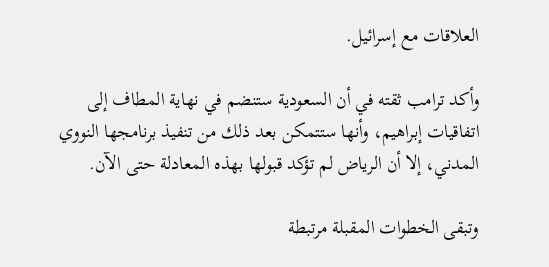العلاقات مع إسرائيل.

وأكد ترامب ثقته في أن السعودية ستنضم في نهاية المطاف إلى اتفاقيات إبراهيم، وأنها ستتمكن بعد ذلك من تنفيذ برنامجها النووي المدني، إلا أن الرياض لم تؤكد قبولها بهذه المعادلة حتى الآن.

وتبقى الخطوات المقبلة مرتبطة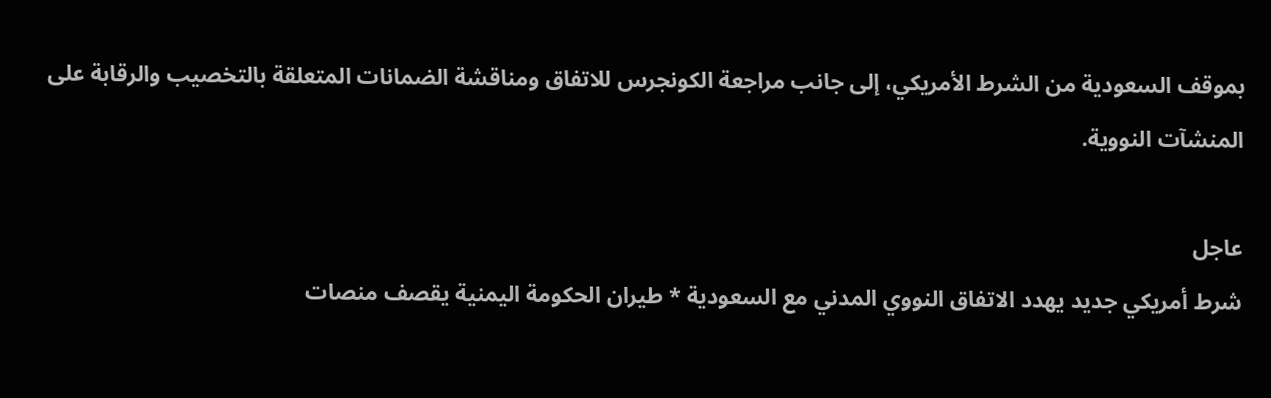بموقف السعودية من الشرط الأمريكي، إلى جانب مراجعة الكونجرس للاتفاق ومناقشة الضمانات المتعلقة بالتخصيب والرقابة على المنشآت النووية.

عاجل
شرط أمريكي جديد يهدد الاتفاق النووي المدني مع السعودية * طيران الحكومة اليمنية يقصف منصات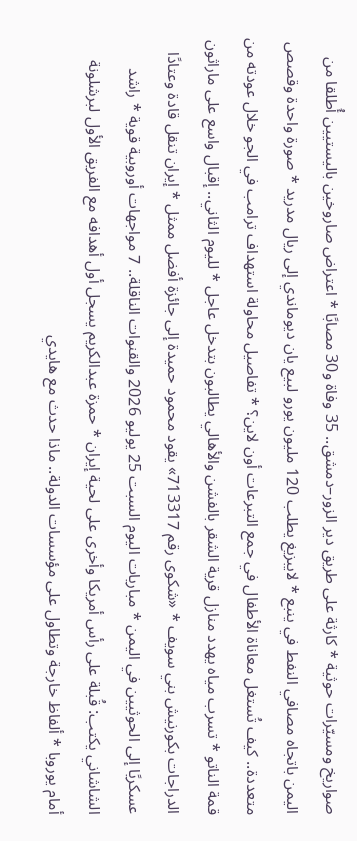صواريخ ومسيّرات حوثية * كارثة على طريق دير الزور–دمشق.. 35 وفاة و30 مصابًا * اعتراض صاروخين باليستيين أُطلقا من اليمن باتجاه مصافي النفط في ينبع * لايبزيغ يطلب 120 مليون يورو لبيع يان ديوماندي إلى ريال مدريد * صورة واحدة وقصص متعددة.. كيف تُستغل معاناة الأطفال في جمع التبرعات أون لاين؟ * تفاصيل محاولة استهداف ترامب في الجو خلال عودته من قمة الناتو * تسرب مياه يهدد منازل قرية الشقر بالفشن والأهالي يطالبون بتدخل عاجل * لليوم الثاني.. إقبال واسع على ماراثون الدراجات بكورنيش بني سويف * «شكوى رقم 713317» يقود محمود حميدة إلى جائزة أفضل ممثل * إيران تنقل قادة وعتادًا عسكريًا إلى الحوثيين في اليمن * مباريات اليوم السبت 25 يوليو 2026 والقنوات الناقلة.. 7 مواجهات أوروبية قوية * راشد الشاشاني يكتب: قُبلة على رأس أمريكا وأخرى على لحية إيران * حمزة عبدالكريم يسجل أول أهدافه مع الفريق الأول لبرشلونة أمام يوروبا * ألفاظ خارجة وتطاول على مؤسسات الدولة.. ماذا حدث مع هايدي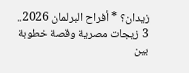زيدان؟ * أفراح البرلمان 2026.. 3 زيجات مصرية وقصة خطوبة بين